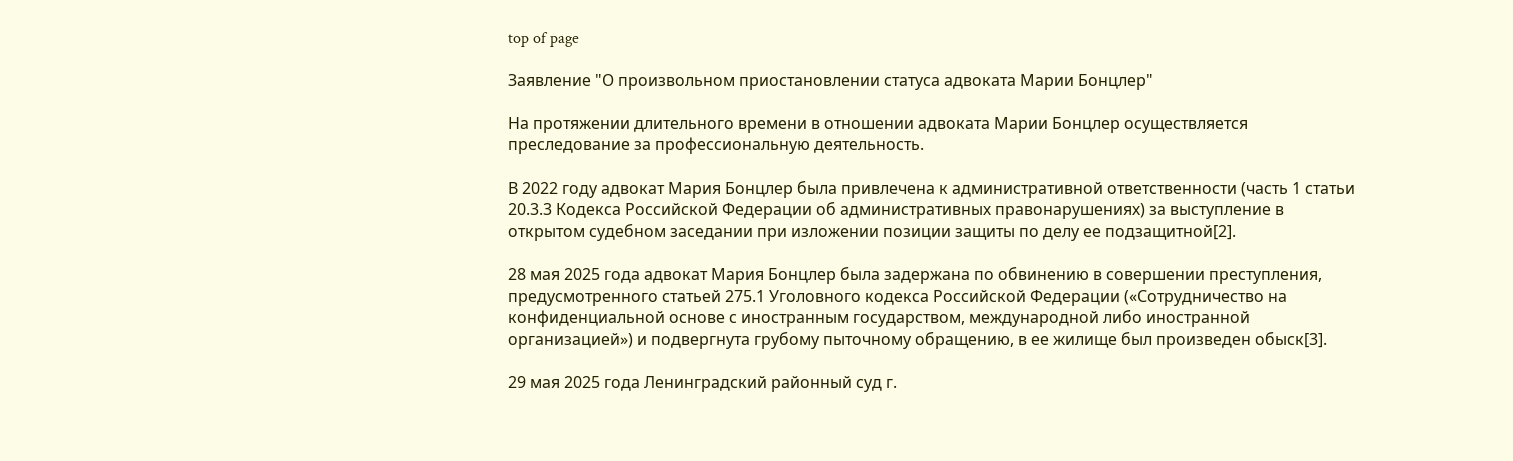top of page

Заявление "О произвольном приостановлении статуса адвоката Марии Бонцлер"

На протяжении длительного времени в отношении адвоката Марии Бонцлер осуществляется преследование за профессиональную деятельность.

В 2022 году адвокат Мария Бонцлер была привлечена к административной ответственности (часть 1 статьи 20.3.3 Кодекса Российской Федерации об административных правонарушениях) за выступление в открытом судебном заседании при изложении позиции защиты по делу ее подзащитной[2].

28 мая 2025 года адвокат Мария Бонцлер была задержана по обвинению в совершении преступления, предусмотренного статьей 275.1 Уголовного кодекса Российской Федерации («Сотрудничество на конфиденциальной основе с иностранным государством, международной либо иностранной организацией») и подвергнута грубому пыточному обращению, в ее жилище был произведен обыск[3].

29 мая 2025 года Ленинградский районный суд г.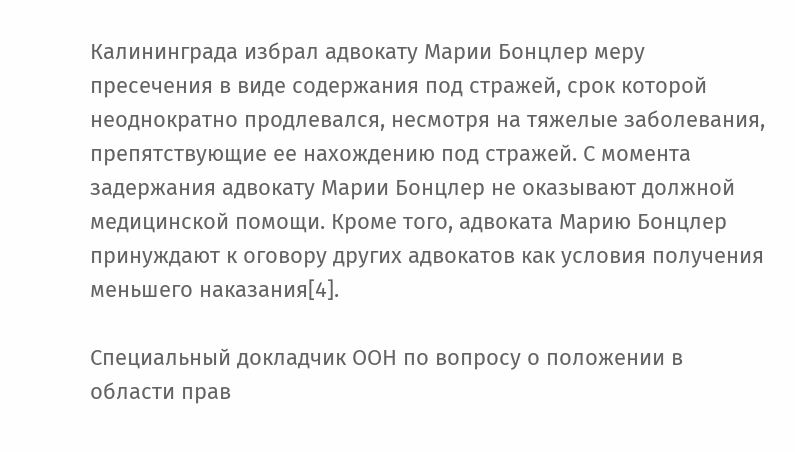Калининграда избрал адвокату Марии Бонцлер меру пресечения в виде содержания под стражей, срок которой неоднократно продлевался, несмотря на тяжелые заболевания, препятствующие ее нахождению под стражей. С момента задержания адвокату Марии Бонцлер не оказывают должной медицинской помощи. Кроме того, адвоката Марию Бонцлер принуждают к оговору других адвокатов как условия получения меньшего наказания[4].

Специальный докладчик ООН по вопросу о положении в области прав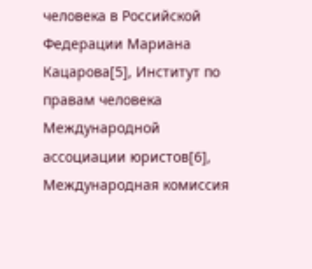человека в Российской Федерации Мариана Кацарова[5], Институт по правам человека Международной ассоциации юристов[6], Международная комиссия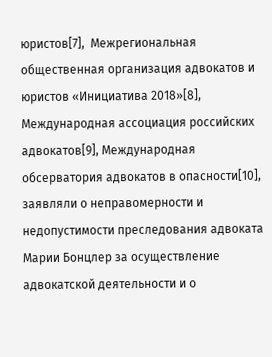юристов[7],  Межрегиональная общественная организация адвокатов и юристов «Инициатива 2018»[8], Международная ассоциация российских адвокатов[9], Международная обсерватория адвокатов в опасности[10], заявляли о неправомерности и недопустимости преследования адвоката Марии Бонцлер за осуществление адвокатской деятельности и о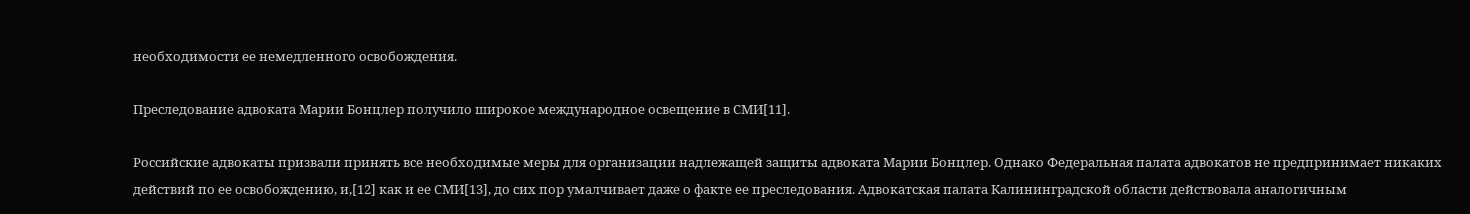необходимости ее немедленного освобождения.

Преследование адвоката Марии Бонцлер получило широкое международное освещение в СМИ[11].

Российские адвокаты призвали принять все необходимые меры для организации надлежащей защиты адвоката Марии Бонцлер. Однако Федеральная палата адвокатов не предпринимает никаких действий по ее освобождению, и,[12] как и ее СМИ[13], до сих пор умалчивает даже о факте ее преследования. Адвокатская палата Калининградской области действовала аналогичным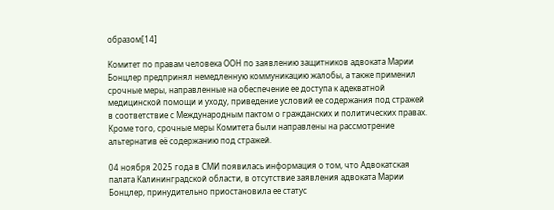образом[14]

Комитет по правам человека ООН по заявлению защитников адвоката Марии Бонцлер предпринял немедленную коммуникацию жалобы, а также применил срочные меры, направленные на обеспечение ее доступа к адекватной медицинской помощи и уходу, приведение условий ее содержания под стражей в соответствие с Международным пактом о гражданских и политических правах. Кроме того, срочные меры Комитета были направлены на рассмотрение альтернатив её содержанию под стражей.

04 ноября 2025 года в СМИ появилась информация о том, что Адвокатская палата Калининградской области, в отсутствие заявления адвоката Марии Бонцлер, принудительно приостановила ее статус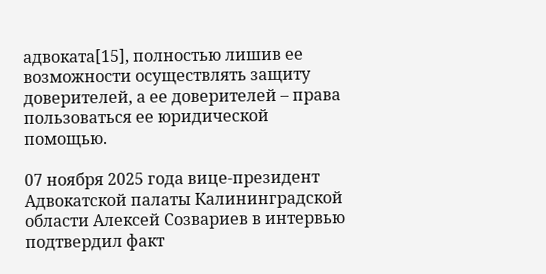адвоката[15], полностью лишив ее возможности осуществлять защиту доверителей, а ее доверителей – права пользоваться ее юридической помощью.

07 ноября 2025 года вице-президент Адвокатской палаты Калининградской области Алексей Созвариев в интервью подтвердил факт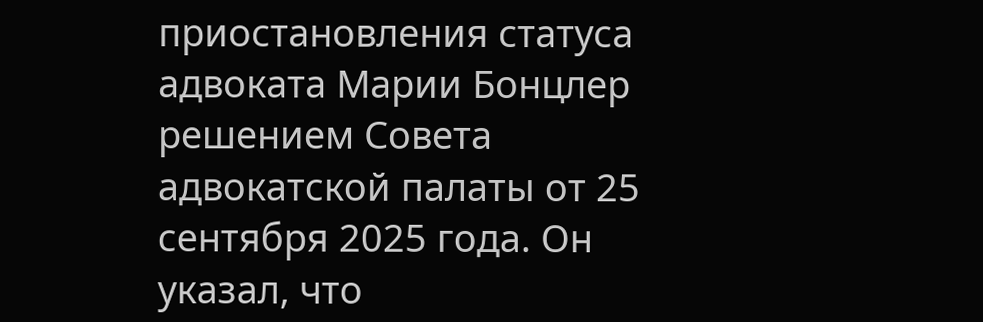приостановления статуса адвоката Марии Бонцлер решением Совета адвокатской палаты от 25 сентября 2025 года. Он указал, что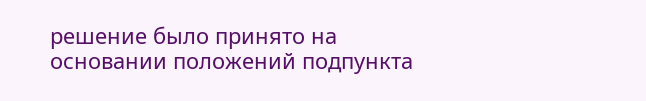решение было принято на основании положений подпункта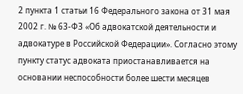2 пункта 1 статьи 16 Федерального закона от 31 мая 2002 г. № 63-ФЗ «Об адвокатской деятельности и адвокатуре в Российской Федерации». Согласно этому пункту статус адвоката приостанавливается на основании неспособности более шести месяцев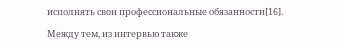исполнять свои профессиональные обязанности[16].

Между тем, из интервью также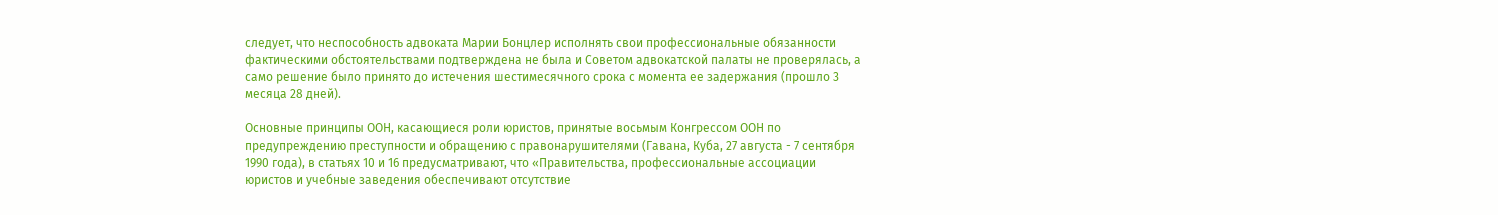следует, что неспособность адвоката Марии Бонцлер исполнять свои профессиональные обязанности фактическими обстоятельствами подтверждена не была и Советом адвокатской палаты не проверялась, а само решение было принято до истечения шестимесячного срока с момента ее задержания (прошло 3 месяца 28 дней).

Основные принципы ООН, касающиеся роли юристов, принятые восьмым Конгрессом ООН по предупреждению преступности и обращению с правонарушителями (Гавана, Куба, 27 августа - 7 сентября 1990 года), в статьях 10 и 16 предусматривают, что «Правительства, профессиональные ассоциации юристов и учебные заведения обеспечивают отсутствие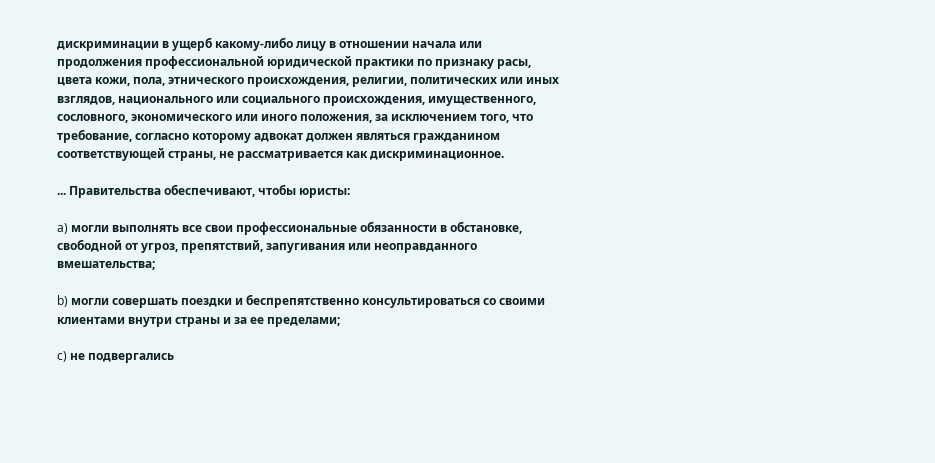дискриминации в ущерб какому-либо лицу в отношении начала или продолжения профессиональной юридической практики по признаку расы, цвета кожи, пола, этнического происхождения, религии, политических или иных взглядов, национального или социального происхождения, имущественного, сословного, экономического или иного положения, за исключением того, что требование, согласно которому адвокат должен являться гражданином соответствующей страны, не рассматривается как дискриминационное.

... Правительства обеспечивают, чтобы юристы:

a) могли выполнять все свои профессиональные обязанности в обстановке, свободной от угроз, препятствий, запугивания или неоправданного вмешательства;

b) могли совершать поездки и беспрепятственно консультироваться со своими клиентами внутри страны и за ее пределами;

c) не подвергались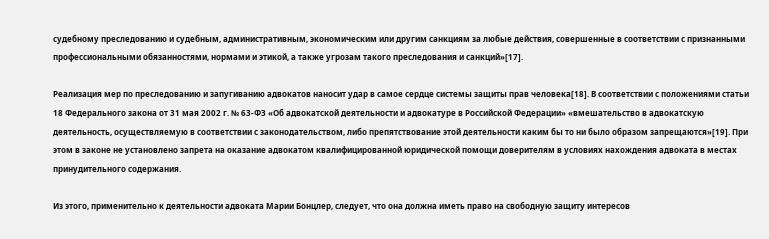судебному преследованию и судебным, административным, экономическим или другим санкциям за любые действия, совершенные в соответствии с признанными профессиональными обязанностями, нормами и этикой, а также угрозам такого преследования и санкций»[17].

Реализация мер по преследованию и запугиванию адвокатов наносит удар в самое сердце системы защиты прав человека[18]. В соответствии с положениями статьи 18 Федерального закона от 31 мая 2002 г. № 63-ФЗ «Об адвокатской деятельности и адвокатуре в Российской Федерации» «вмешательство в адвокатскую деятельность, осуществляемую в соответствии с законодательством, либо препятствование этой деятельности каким бы то ни было образом запрещаются»[19]. При этом в законе не установлено запрета на оказание адвокатом квалифицированной юридической помощи доверителям в условиях нахождения адвоката в местах принудительного содержания.

Из этого, применительно к деятельности адвоката Марии Бонцлер, следует, что она должна иметь право на свободную защиту интересов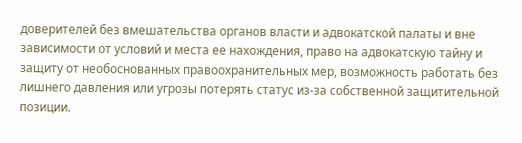доверителей без вмешательства органов власти и адвокатской палаты и вне зависимости от условий и места ее нахождения, право на адвокатскую тайну и защиту от необоснованных правоохранительных мер, возможность работать без лишнего давления или угрозы потерять статус из-за собственной защитительной позиции.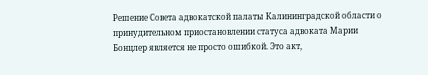Решение Совета адвокатской палаты Калининградской области о принудительном приостановлении статуса адвоката Марии Бонцлер является не просто ошибкой. Это акт,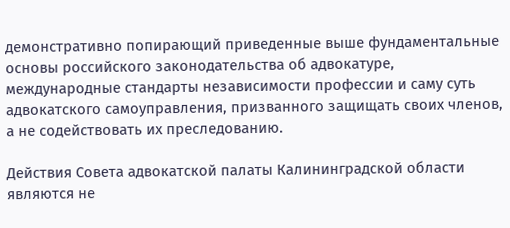демонстративно попирающий приведенные выше фундаментальные основы российского законодательства об адвокатуре, международные стандарты независимости профессии и саму суть адвокатского самоуправления, призванного защищать своих членов, а не содействовать их преследованию.

Действия Совета адвокатской палаты Калининградской области являются не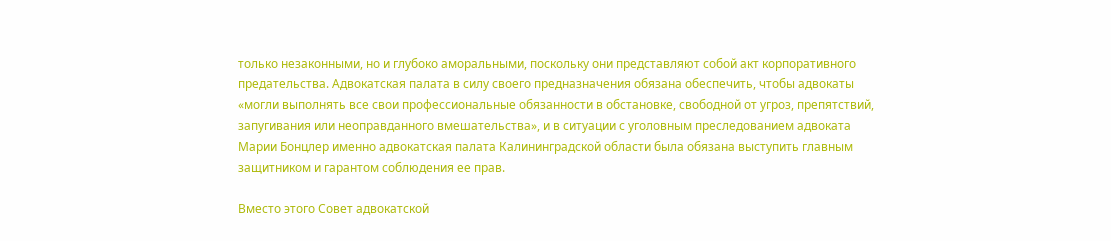только незаконными, но и глубоко аморальными, поскольку они представляют собой акт корпоративного предательства. Адвокатская палата в силу своего предназначения обязана обеспечить, чтобы адвокаты «могли выполнять все свои профессиональные обязанности в обстановке, свободной от угроз, препятствий, запугивания или неоправданного вмешательства», и в ситуации с уголовным преследованием адвоката Марии Бонцлер именно адвокатская палата Калининградской области была обязана выступить главным защитником и гарантом соблюдения ее прав.

Вместо этого Совет адвокатской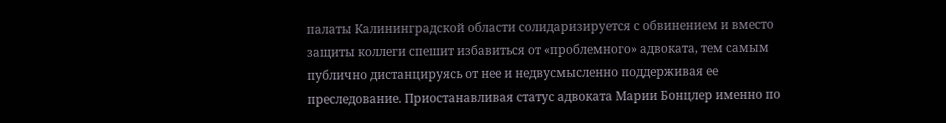палаты Калининградской области солидаризируется с обвинением и вместо защиты коллеги спешит избавиться от «проблемного» адвоката, тем самым публично дистанцируясь от нее и недвусмысленно поддерживая ее преследование. Приостанавливая статус адвоката Марии Бонцлер именно по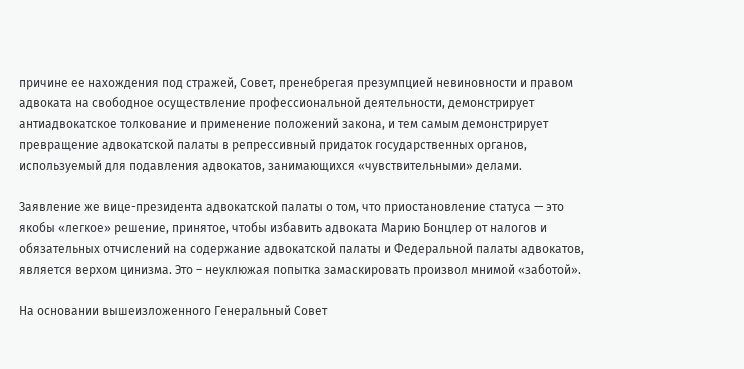причине ее нахождения под стражей, Совет, пренебрегая презумпцией невиновности и правом адвоката на свободное осуществление профессиональной деятельности, демонстрирует антиадвокатское толкование и применение положений закона, и тем самым демонстрирует превращение адвокатской палаты в репрессивный придаток государственных органов, используемый для подавления адвокатов, занимающихся «чувствительными» делами.

Заявление же вице-президента адвокатской палаты о том, что приостановление статуса — это якобы «легкое» решение, принятое, чтобы избавить адвоката Марию Бонцлер от налогов и обязательных отчислений на содержание адвокатской палаты и Федеральной палаты адвокатов, является верхом цинизма. Это – неуклюжая попытка замаскировать произвол мнимой «заботой».

На основании вышеизложенного Генеральный Совет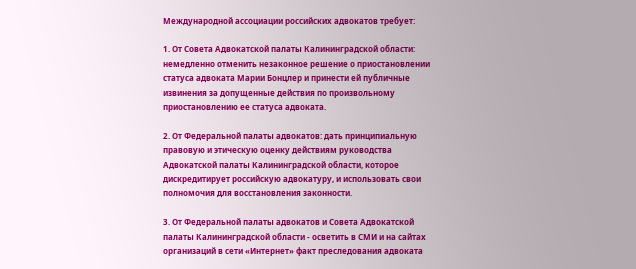Международной ассоциации российских адвокатов требует:

1. От Совета Адвокатской палаты Калининградской области: немедленно отменить незаконное решение о приостановлении статуса адвоката Марии Бонцлер и принести ей публичные извинения за допущенные действия по произвольному приостановлению ее статуса адвоката.

2. От Федеральной палаты адвокатов: дать принципиальную правовую и этическую оценку действиям руководства Адвокатской палаты Калининградской области, которое дискредитирует российскую адвокатуру, и использовать свои полномочия для восстановления законности.

3. От Федеральной палаты адвокатов и Совета Адвокатской палаты Калининградской области - осветить в СМИ и на сайтах организаций в сети «Интернет» факт преследования адвоката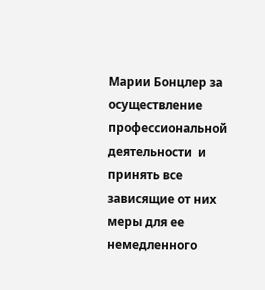Марии Бонцлер за осуществление профессиональной деятельности  и принять все зависящие от них меры для ее немедленного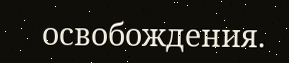освобождения.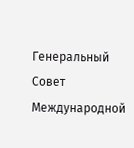Генеральный Совет Международной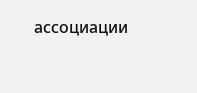ассоциации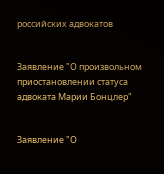российских адвокатов


Заявление "О произвольном приостановлении статуса адвоката Марии Бонцлер"


Заявление "О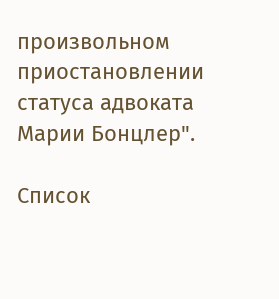произвольном приостановлении статуса адвоката Марии Бонцлер".

Список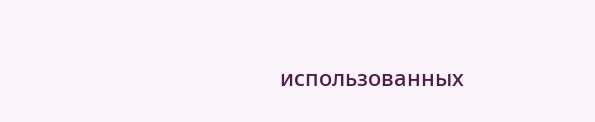использованных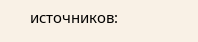источников: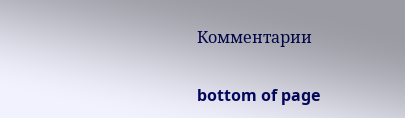Комментарии


bottom of page